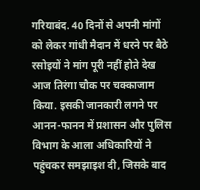गरियाबंद. 40 दिनों से अपनी मांगों को लेकर गांधी मैदान में धरने पर बैठे रसोइयों ने मांग पूरी नहीं होते देख आज तिरंगा चौक पर चक्काजाम किया. इसकी जानकारी लगने पर आनन-फानन में प्रशासन और पुलिस विभाग के आला अधिकारियों ने पहुंचकर समझाइश दी, जिसके बाद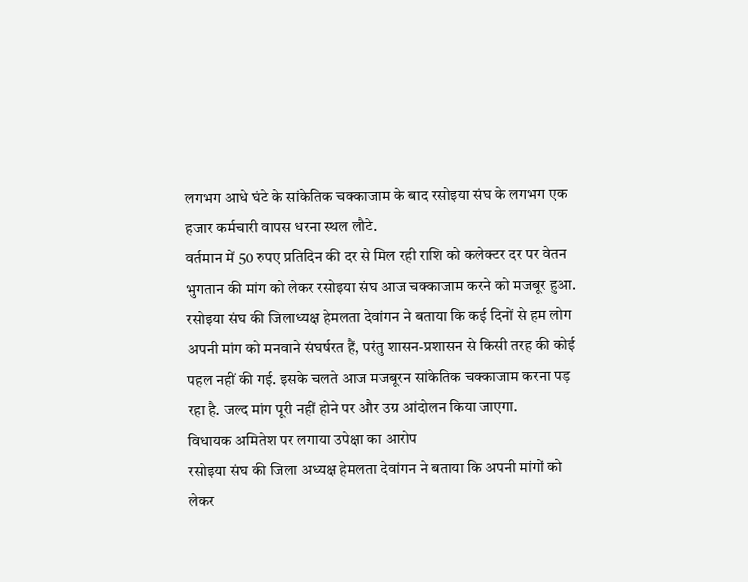लगभग आधे घंटे के सांकेतिक चक्काजाम के बाद रसोइया संघ के लगभग एक हजार कर्मचारी वापस धरना स्थल लौटे.
वर्तमान में 50 रुपए प्रतिदिन की दर से मिल रही राशि को कलेक्टर दर पर वेतन भुगतान की मांग को लेकर रसोइया संघ आज चक्काजाम करने को मजबूर हुआ. रसोइया संघ की जिलाध्यक्ष हेमलता देवांगन ने बताया कि कई दिनों से हम लोग अपनी मांग को मनवाने संघर्षरत हैं, परंतु शासन-प्रशासन से किसी तरह की कोई पहल नहीं की गई. इसके चलते आज मजबूरन सांकेतिक चक्काजाम करना पड़ रहा है. जल्द मांग पूरी नहीं होने पर और उग्र आंदोलन किया जाएगा.
विधायक अमितेश पर लगाया उपेक्षा का आरोप
रसोइया संघ की जिला अध्यक्ष हेमलता देवांगन ने बताया कि अपनी मांगों को लेकर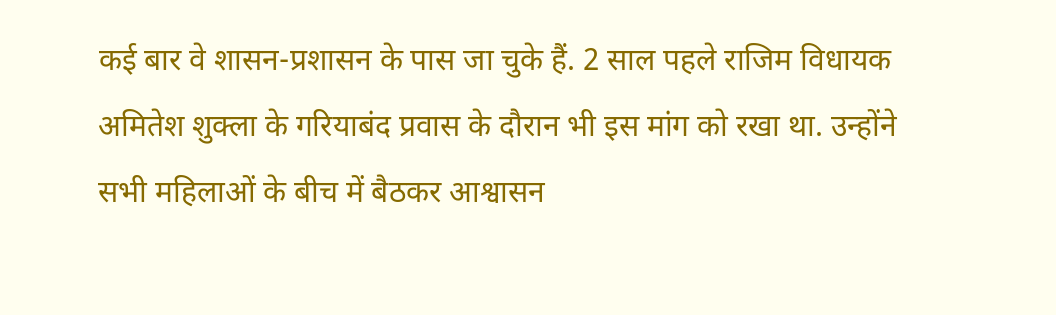कई बार वे शासन-प्रशासन के पास जा चुके हैं. 2 साल पहले राजिम विधायक अमितेश शुक्ला के गरियाबंद प्रवास के दौरान भी इस मांग को रखा था. उन्होंने सभी महिलाओं के बीच में बैठकर आश्वासन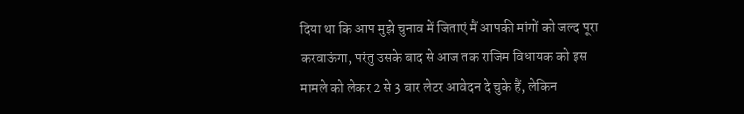दिया था कि आप मुझे चुनाव में जिताएं मैं आपकी मांगों को जल्द पूरा करवाऊंगा, परंतु उसके बाद से आज तक राजिम विधायक को इस मामले को लेकर 2 से 3 बार लेटर आवेदन दे चुके हैं, लेकिन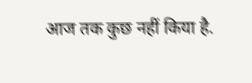आज तक कुछ नहीं किया है.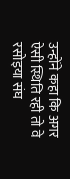उन्होंने कहा कि अगर ऐसी स्थिति रही तो वे रसोइया संघ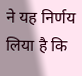ने यह निर्णय लिया है कि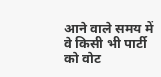आने वाले समय में वे किसी भी पार्टी को वोट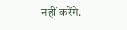नहीं करेंगे.